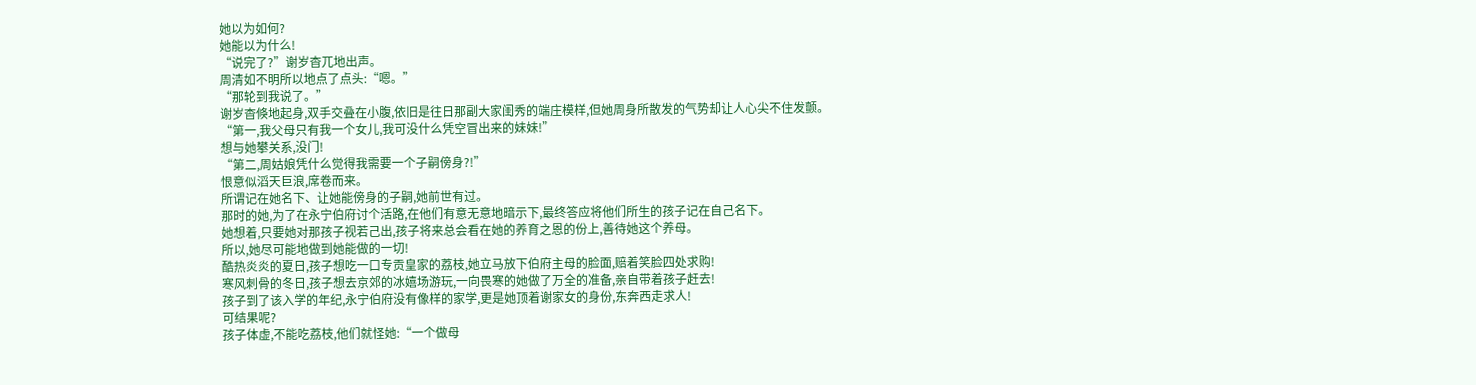她以为如何?
她能以为什么!
“说完了?”谢岁杳兀地出声。
周清如不明所以地点了点头:“嗯。”
“那轮到我说了。”
谢岁杳倏地起身,双手交叠在小腹,依旧是往日那副大家闺秀的端庄模样,但她周身所散发的气势却让人心尖不住发颤。
“第一,我父母只有我一个女儿,我可没什么凭空冒出来的妹妹!”
想与她攀关系,没门!
“第二,周姑娘凭什么觉得我需要一个子嗣傍身?!”
恨意似滔天巨浪,席卷而来。
所谓记在她名下、让她能傍身的子嗣,她前世有过。
那时的她,为了在永宁伯府讨个活路,在他们有意无意地暗示下,最终答应将他们所生的孩子记在自己名下。
她想着,只要她对那孩子视若己出,孩子将来总会看在她的养育之恩的份上,善待她这个养母。
所以,她尽可能地做到她能做的一切!
酷热炎炎的夏日,孩子想吃一口专贡皇家的荔枝,她立马放下伯府主母的脸面,赔着笑脸四处求购!
寒风刺骨的冬日,孩子想去京郊的冰嬉场游玩,一向畏寒的她做了万全的准备,亲自带着孩子赶去!
孩子到了该入学的年纪,永宁伯府没有像样的家学,更是她顶着谢家女的身份,东奔西走求人!
可结果呢?
孩子体虚,不能吃荔枝,他们就怪她:“一个做母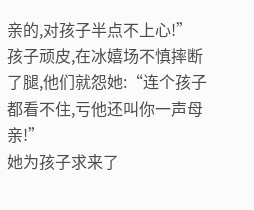亲的,对孩子半点不上心!”
孩子顽皮,在冰嬉场不慎摔断了腿,他们就怨她:“连个孩子都看不住,亏他还叫你一声母亲!”
她为孩子求来了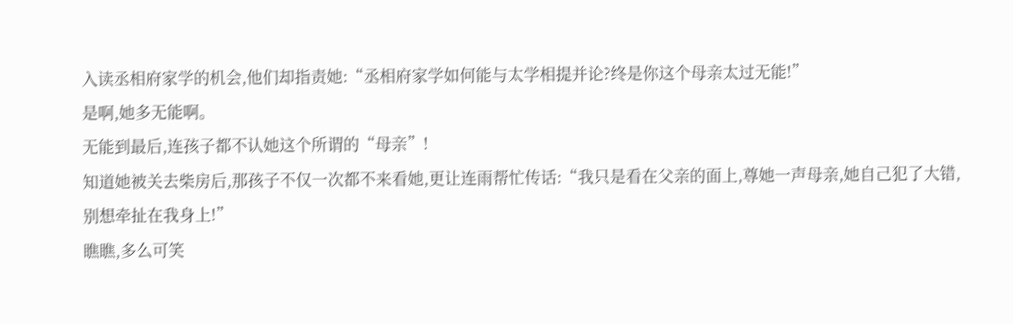入读丞相府家学的机会,他们却指责她:“丞相府家学如何能与太学相提并论?终是你这个母亲太过无能!”
是啊,她多无能啊。
无能到最后,连孩子都不认她这个所谓的“母亲”!
知道她被关去柴房后,那孩子不仅一次都不来看她,更让连雨帮忙传话:“我只是看在父亲的面上,尊她一声母亲,她自己犯了大错,别想牵扯在我身上!”
瞧瞧,多么可笑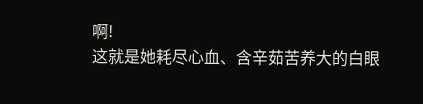啊!
这就是她耗尽心血、含辛茹苦养大的白眼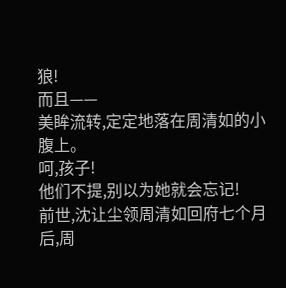狼!
而且——
美眸流转,定定地落在周清如的小腹上。
呵,孩子!
他们不提,别以为她就会忘记!
前世,沈让尘领周清如回府七个月后,周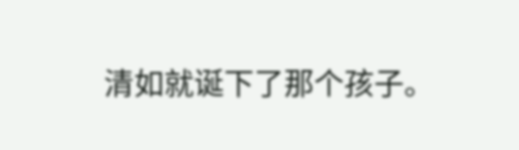清如就诞下了那个孩子。